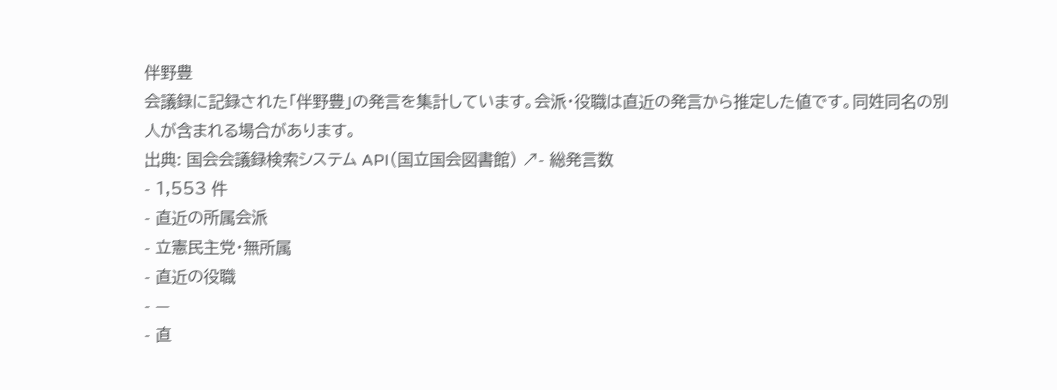伴野豊
会議録に記録された「伴野豊」の発言を集計しています。会派・役職は直近の発言から推定した値です。同姓同名の別人が含まれる場合があります。
出典: 国会会議録検索システム API(国立国会図書館) ↗- 総発言数
- 1,553 件
- 直近の所属会派
- 立憲民主党・無所属
- 直近の役職
- —
- 直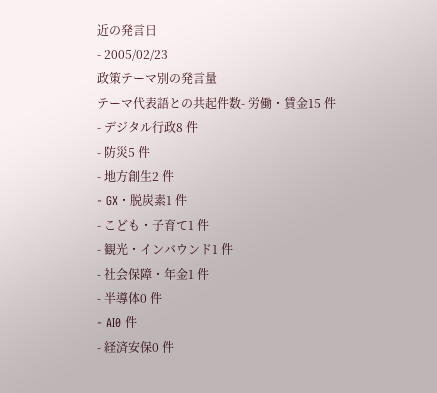近の発言日
- 2005/02/23
政策テーマ別の発言量
テーマ代表語との共起件数- 労働・賃金15 件
- デジタル行政8 件
- 防災5 件
- 地方創生2 件
- GX・脱炭素1 件
- こども・子育て1 件
- 観光・インバウンド1 件
- 社会保障・年金1 件
- 半導体0 件
- AI0 件
- 経済安保0 件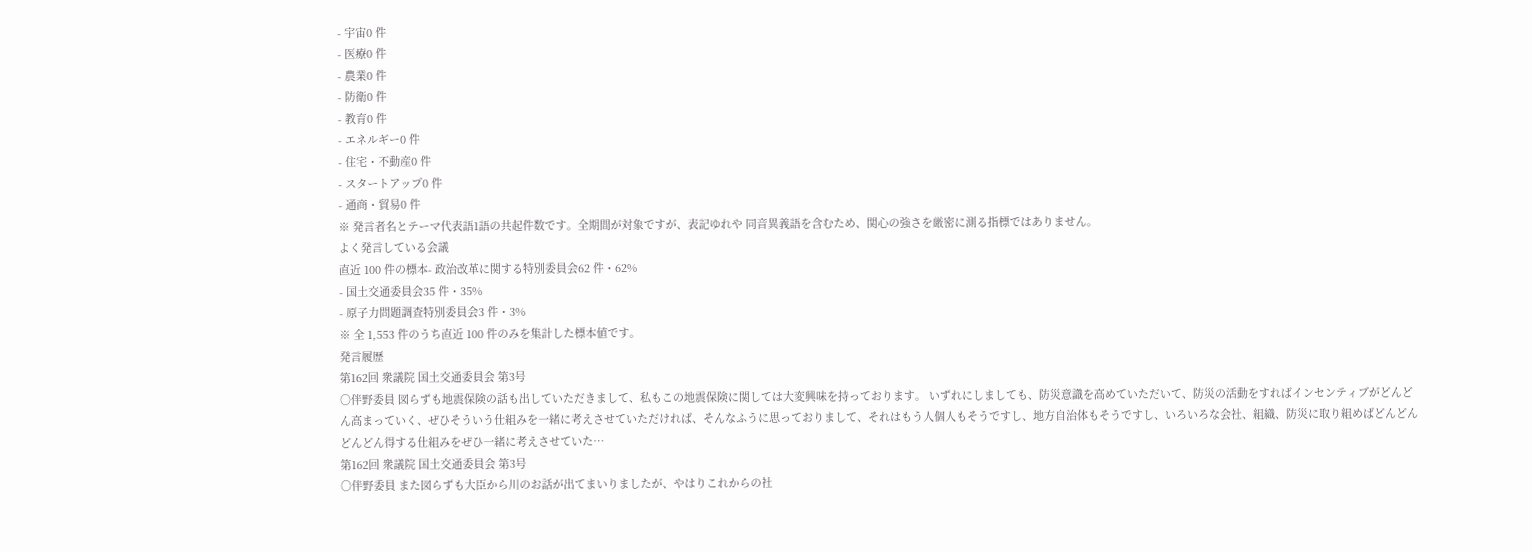- 宇宙0 件
- 医療0 件
- 農業0 件
- 防衛0 件
- 教育0 件
- エネルギー0 件
- 住宅・不動産0 件
- スタートアップ0 件
- 通商・貿易0 件
※ 発言者名とテーマ代表語1語の共起件数です。全期間が対象ですが、表記ゆれや 同音異義語を含むため、関心の強さを厳密に測る指標ではありません。
よく発言している会議
直近 100 件の標本- 政治改革に関する特別委員会62 件・62%
- 国土交通委員会35 件・35%
- 原子力問題調査特別委員会3 件・3%
※ 全 1,553 件のうち直近 100 件のみを集計した標本値です。
発言履歴
第162回 衆議院 国土交通委員会 第3号
○伴野委員 図らずも地震保険の話も出していただきまして、私もこの地震保険に関しては大変興味を持っております。 いずれにしましても、防災意識を高めていただいて、防災の活動をすればインセンティブがどんどん高まっていく、ぜひそういう仕組みを一緒に考えさせていただければ、そんなふうに思っておりまして、それはもう人個人もそうですし、地方自治体もそうですし、いろいろな会社、組織、防災に取り組めばどんどんどんどん得する仕組みをぜひ一緒に考えさせていた…
第162回 衆議院 国土交通委員会 第3号
○伴野委員 また図らずも大臣から川のお話が出てまいりましたが、やはりこれからの社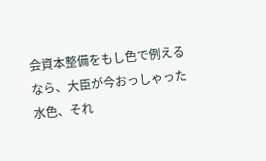会資本整備をもし色で例えるなら、大臣が今おっしゃった水色、それ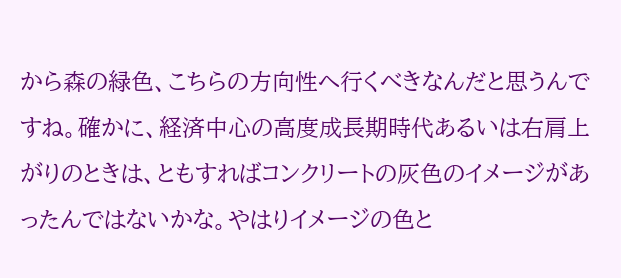から森の緑色、こちらの方向性へ行くべきなんだと思うんですね。確かに、経済中心の高度成長期時代あるいは右肩上がりのときは、ともすればコンクリートの灰色のイメージがあったんではないかな。やはりイメージの色と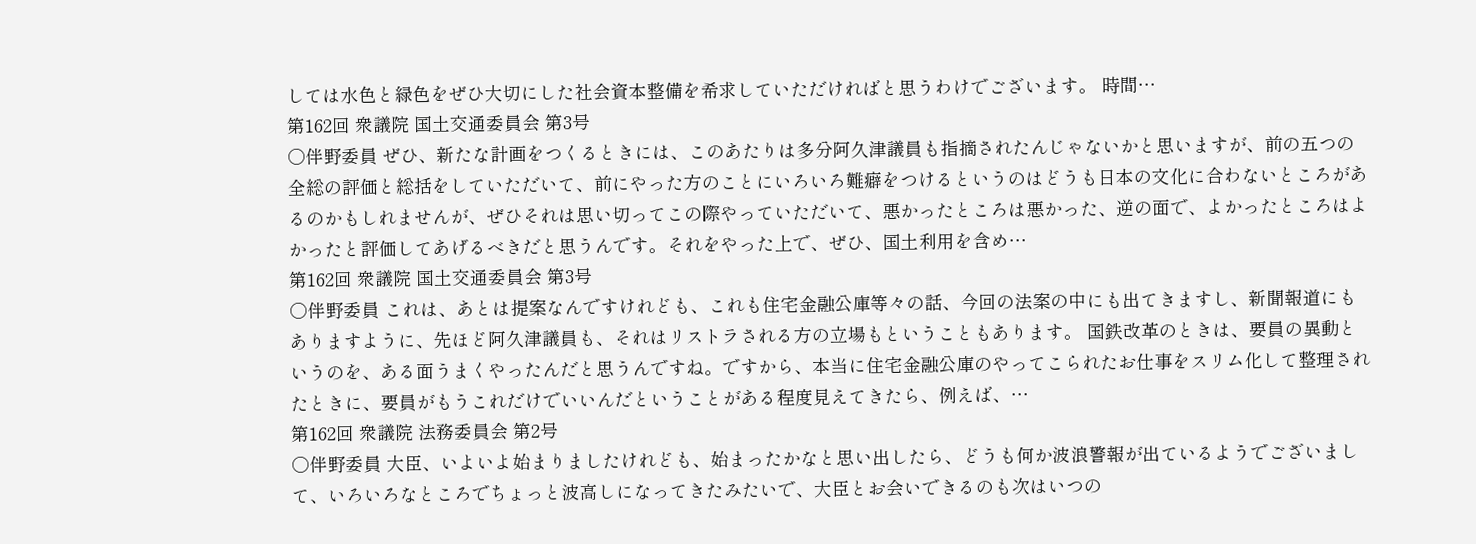しては水色と緑色をぜひ大切にした社会資本整備を希求していただければと思うわけでございます。 時間…
第162回 衆議院 国土交通委員会 第3号
○伴野委員 ぜひ、新たな計画をつくるときには、このあたりは多分阿久津議員も指摘されたんじゃないかと思いますが、前の五つの全総の評価と総括をしていただいて、前にやった方のことにいろいろ難癖をつけるというのはどうも日本の文化に合わないところがあるのかもしれませんが、ぜひそれは思い切ってこの際やっていただいて、悪かったところは悪かった、逆の面で、よかったところはよかったと評価してあげるべきだと思うんです。それをやった上で、ぜひ、国土利用を含め…
第162回 衆議院 国土交通委員会 第3号
○伴野委員 これは、あとは提案なんですけれども、これも住宅金融公庫等々の話、今回の法案の中にも出てきますし、新聞報道にもありますように、先ほど阿久津議員も、それはリストラされる方の立場もということもあります。 国鉄改革のときは、要員の異動というのを、ある面うまくやったんだと思うんですね。ですから、本当に住宅金融公庫のやってこられたお仕事をスリム化して整理されたときに、要員がもうこれだけでいいんだということがある程度見えてきたら、例えば、…
第162回 衆議院 法務委員会 第2号
○伴野委員 大臣、いよいよ始まりましたけれども、始まったかなと思い出したら、どうも何か波浪警報が出ているようでございまして、いろいろなところでちょっと波高しになってきたみたいで、大臣とお会いできるのも次はいつの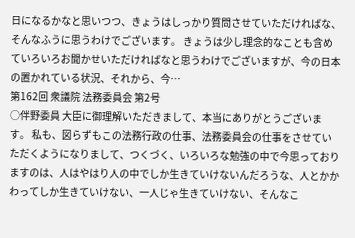日になるかなと思いつつ、きょうはしっかり質問させていただければな、そんなふうに思うわけでございます。 きょうは少し理念的なことも含めていろいろお聞かせいただければなと思うわけでございますが、今の日本の置かれている状況、それから、今…
第162回 衆議院 法務委員会 第2号
○伴野委員 大臣に御理解いただきまして、本当にありがとうございます。 私も、図らずもこの法務行政の仕事、法務委員会の仕事をさせていただくようになりまして、つくづく、いろいろな勉強の中で今思っておりますのは、人はやはり人の中でしか生きていけないんだろうな、人とかかわってしか生きていけない、一人じゃ生きていけない、そんなこ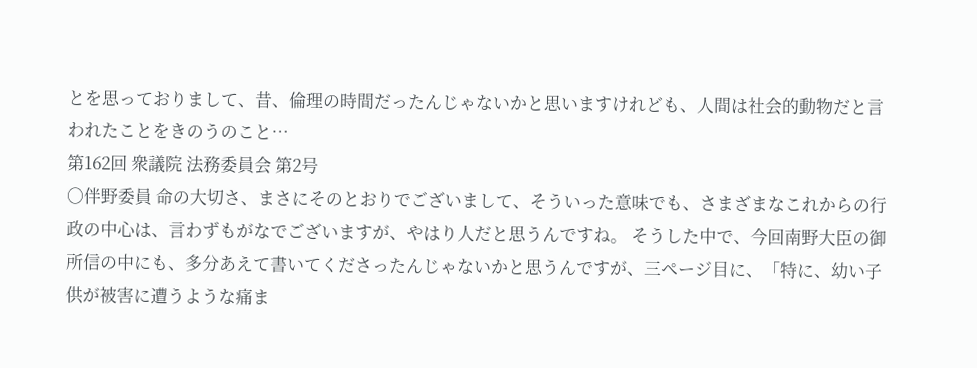とを思っておりまして、昔、倫理の時間だったんじゃないかと思いますけれども、人間は社会的動物だと言われたことをきのうのこと…
第162回 衆議院 法務委員会 第2号
○伴野委員 命の大切さ、まさにそのとおりでございまして、そういった意味でも、さまざまなこれからの行政の中心は、言わずもがなでございますが、やはり人だと思うんですね。 そうした中で、今回南野大臣の御所信の中にも、多分あえて書いてくださったんじゃないかと思うんですが、三ページ目に、「特に、幼い子供が被害に遭うような痛ま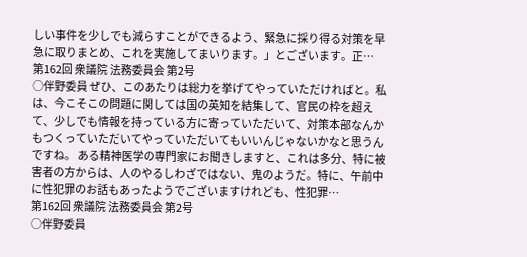しい事件を少しでも減らすことができるよう、緊急に採り得る対策を早急に取りまとめ、これを実施してまいります。」とございます。正…
第162回 衆議院 法務委員会 第2号
○伴野委員 ぜひ、このあたりは総力を挙げてやっていただければと。私は、今こそこの問題に関しては国の英知を結集して、官民の枠を超えて、少しでも情報を持っている方に寄っていただいて、対策本部なんかもつくっていただいてやっていただいてもいいんじゃないかなと思うんですね。 ある精神医学の専門家にお聞きしますと、これは多分、特に被害者の方からは、人のやるしわざではない、鬼のようだ。特に、午前中に性犯罪のお話もあったようでございますけれども、性犯罪…
第162回 衆議院 法務委員会 第2号
○伴野委員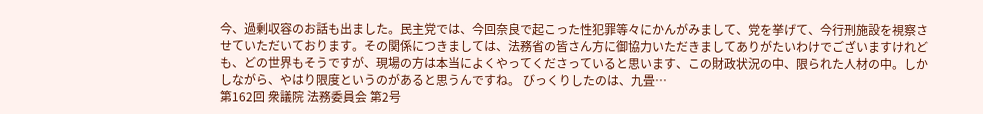今、過剰収容のお話も出ました。民主党では、今回奈良で起こった性犯罪等々にかんがみまして、党を挙げて、今行刑施設を視察させていただいております。その関係につきましては、法務省の皆さん方に御協力いただきましてありがたいわけでございますけれども、どの世界もそうですが、現場の方は本当によくやってくださっていると思います、この財政状況の中、限られた人材の中。しかしながら、やはり限度というのがあると思うんですね。 びっくりしたのは、九畳…
第162回 衆議院 法務委員会 第2号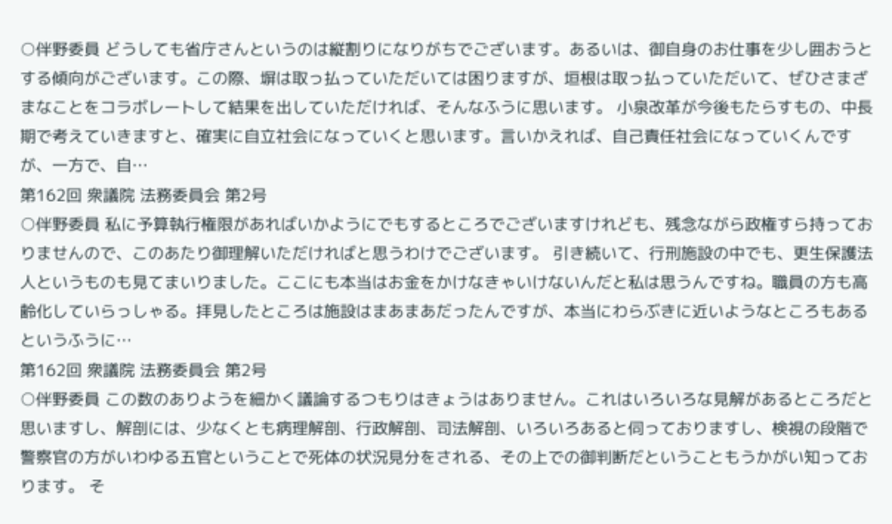○伴野委員 どうしても省庁さんというのは縦割りになりがちでございます。あるいは、御自身のお仕事を少し囲おうとする傾向がございます。この際、塀は取っ払っていただいては困りますが、垣根は取っ払っていただいて、ぜひさまざまなことをコラボレートして結果を出していただければ、そんなふうに思います。 小泉改革が今後もたらすもの、中長期で考えていきますと、確実に自立社会になっていくと思います。言いかえれば、自己責任社会になっていくんですが、一方で、自…
第162回 衆議院 法務委員会 第2号
○伴野委員 私に予算執行権限があればいかようにでもするところでございますけれども、残念ながら政権すら持っておりませんので、このあたり御理解いただければと思うわけでございます。 引き続いて、行刑施設の中でも、更生保護法人というものも見てまいりました。ここにも本当はお金をかけなきゃいけないんだと私は思うんですね。職員の方も高齢化していらっしゃる。拝見したところは施設はまあまあだったんですが、本当にわらぶきに近いようなところもあるというふうに…
第162回 衆議院 法務委員会 第2号
○伴野委員 この数のありようを細かく議論するつもりはきょうはありません。これはいろいろな見解があるところだと思いますし、解剖には、少なくとも病理解剖、行政解剖、司法解剖、いろいろあると伺っておりますし、検視の段階で警察官の方がいわゆる五官ということで死体の状況見分をされる、その上での御判断だということもうかがい知っております。 そ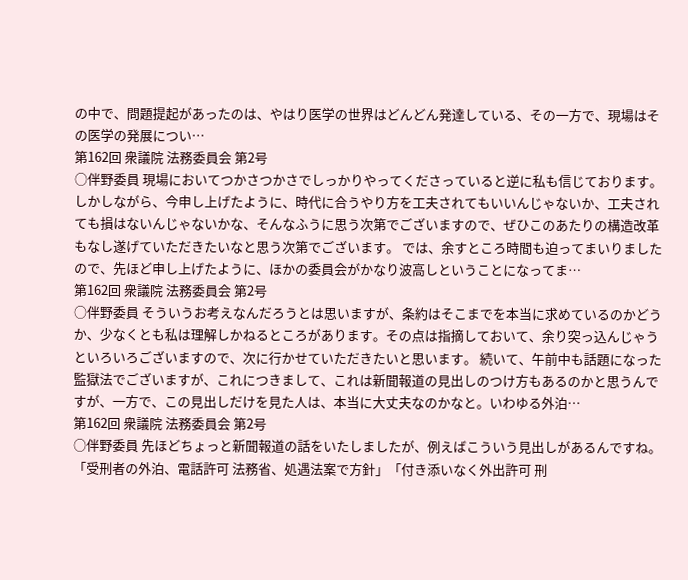の中で、問題提起があったのは、やはり医学の世界はどんどん発達している、その一方で、現場はその医学の発展につい…
第162回 衆議院 法務委員会 第2号
○伴野委員 現場においてつかさつかさでしっかりやってくださっていると逆に私も信じております。しかしながら、今申し上げたように、時代に合うやり方を工夫されてもいいんじゃないか、工夫されても損はないんじゃないかな、そんなふうに思う次第でございますので、ぜひこのあたりの構造改革もなし遂げていただきたいなと思う次第でございます。 では、余すところ時間も迫ってまいりましたので、先ほど申し上げたように、ほかの委員会がかなり波高しということになってま…
第162回 衆議院 法務委員会 第2号
○伴野委員 そういうお考えなんだろうとは思いますが、条約はそこまでを本当に求めているのかどうか、少なくとも私は理解しかねるところがあります。その点は指摘しておいて、余り突っ込んじゃうといろいろございますので、次に行かせていただきたいと思います。 続いて、午前中も話題になった監獄法でございますが、これにつきまして、これは新聞報道の見出しのつけ方もあるのかと思うんですが、一方で、この見出しだけを見た人は、本当に大丈夫なのかなと。いわゆる外泊…
第162回 衆議院 法務委員会 第2号
○伴野委員 先ほどちょっと新聞報道の話をいたしましたが、例えばこういう見出しがあるんですね。「受刑者の外泊、電話許可 法務省、処遇法案で方針」「付き添いなく外出許可 刑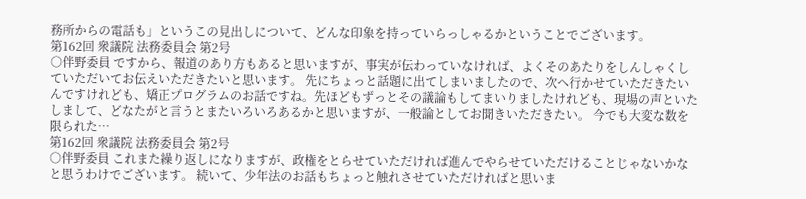務所からの電話も」というこの見出しについて、どんな印象を持っていらっしゃるかということでございます。
第162回 衆議院 法務委員会 第2号
○伴野委員 ですから、報道のあり方もあると思いますが、事実が伝わっていなければ、よくそのあたりをしんしゃくしていただいてお伝えいただきたいと思います。 先にちょっと話題に出てしまいましたので、次へ行かせていただきたいんですけれども、矯正プログラムのお話ですね。先ほどもずっとその議論もしてまいりましたけれども、現場の声といたしまして、どなたがと言うとまたいろいろあるかと思いますが、一般論としてお聞きいただきたい。 今でも大変な数を限られた…
第162回 衆議院 法務委員会 第2号
○伴野委員 これまた繰り返しになりますが、政権をとらせていただければ進んでやらせていただけることじゃないかなと思うわけでございます。 続いて、少年法のお話もちょっと触れさせていただければと思いま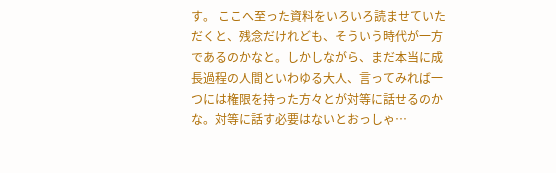す。 ここへ至った資料をいろいろ読ませていただくと、残念だけれども、そういう時代が一方であるのかなと。しかしながら、まだ本当に成長過程の人間といわゆる大人、言ってみれば一つには権限を持った方々とが対等に話せるのかな。対等に話す必要はないとおっしゃ…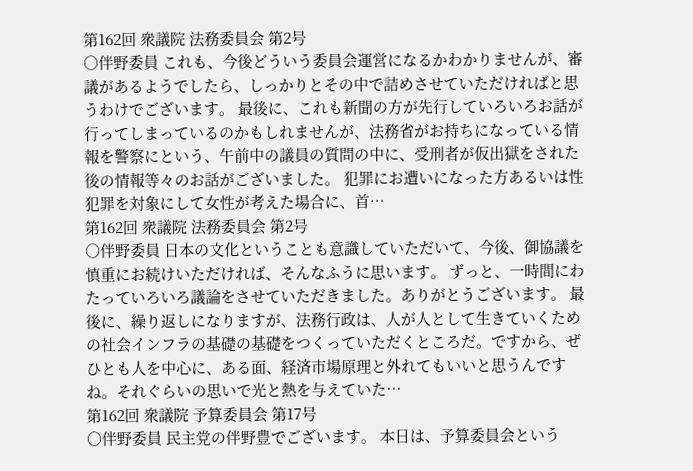第162回 衆議院 法務委員会 第2号
○伴野委員 これも、今後どういう委員会運営になるかわかりませんが、審議があるようでしたら、しっかりとその中で詰めさせていただければと思うわけでございます。 最後に、これも新聞の方が先行していろいろお話が行ってしまっているのかもしれませんが、法務省がお持ちになっている情報を警察にという、午前中の議員の質問の中に、受刑者が仮出獄をされた後の情報等々のお話がございました。 犯罪にお遭いになった方あるいは性犯罪を対象にして女性が考えた場合に、首…
第162回 衆議院 法務委員会 第2号
○伴野委員 日本の文化ということも意識していただいて、今後、御協議を慎重にお続けいただければ、そんなふうに思います。 ずっと、一時間にわたっていろいろ議論をさせていただきました。ありがとうございます。 最後に、繰り返しになりますが、法務行政は、人が人として生きていくための社会インフラの基礎の基礎をつくっていただくところだ。ですから、ぜひとも人を中心に、ある面、経済市場原理と外れてもいいと思うんですね。それぐらいの思いで光と熱を与えていた…
第162回 衆議院 予算委員会 第17号
○伴野委員 民主党の伴野豊でございます。 本日は、予算委員会という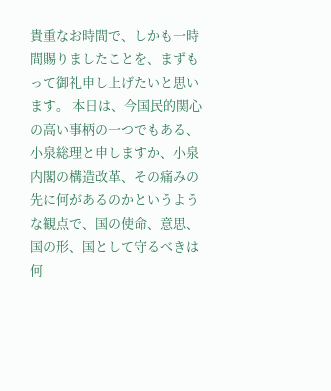貴重なお時間で、しかも一時間賜りましたことを、まずもって御礼申し上げたいと思います。 本日は、今国民的関心の高い事柄の一つでもある、小泉総理と申しますか、小泉内閣の構造改革、その痛みの先に何があるのかというような観点で、国の使命、意思、国の形、国として守るべきは何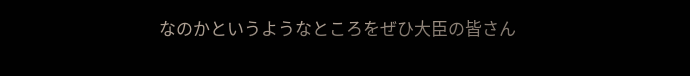なのかというようなところをぜひ大臣の皆さん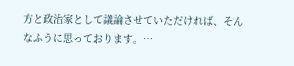方と政治家として議論させていただければ、そんなふうに思っております。…